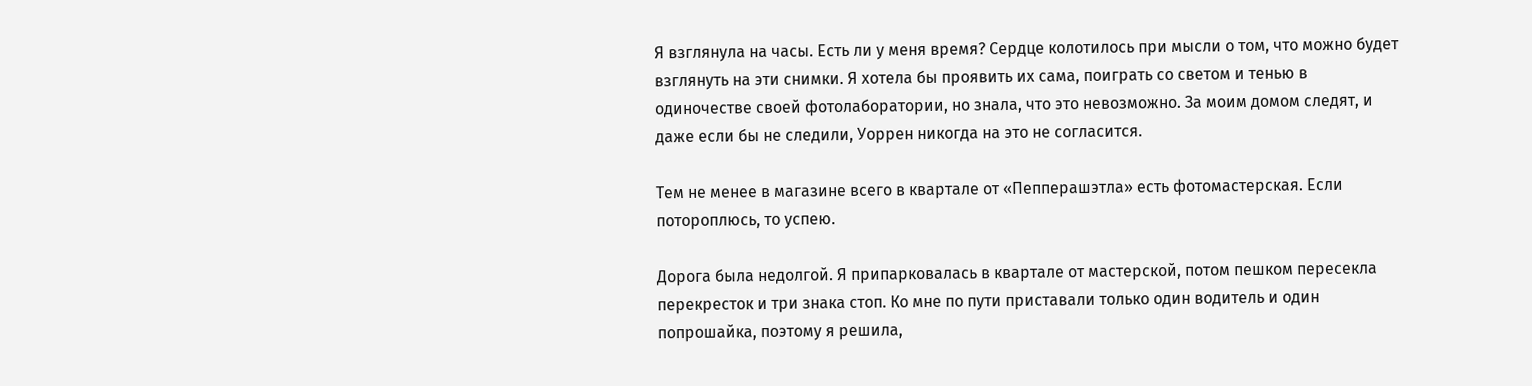Я взглянула на часы. Есть ли у меня время? Сердце колотилось при мысли о том, что можно будет взглянуть на эти снимки. Я хотела бы проявить их сама, поиграть со светом и тенью в одиночестве своей фотолаборатории, но знала, что это невозможно. За моим домом следят, и даже если бы не следили, Уоррен никогда на это не согласится.

Тем не менее в магазине всего в квартале от «Пепперашэтла» есть фотомастерская. Если потороплюсь, то успею.

Дорога была недолгой. Я припарковалась в квартале от мастерской, потом пешком пересекла перекресток и три знака стоп. Ко мне по пути приставали только один водитель и один попрошайка, поэтому я решила,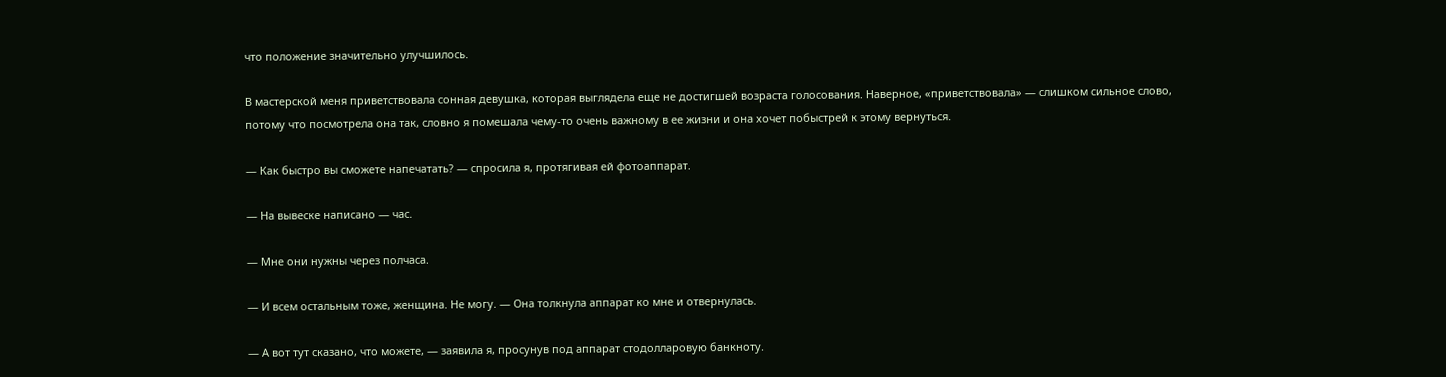что положение значительно улучшилось.

В мастерской меня приветствовала сонная девушка, которая выглядела еще не достигшей возраста голосования. Наверное, «приветствовала» — слишком сильное слово, потому что посмотрела она так, словно я помешала чему-то очень важному в ее жизни и она хочет побыстрей к этому вернуться.

— Как быстро вы сможете напечатать? — спросила я, протягивая ей фотоаппарат.

— На вывеске написано — час.

— Мне они нужны через полчаса.

— И всем остальным тоже, женщина. Не могу. — Она толкнула аппарат ко мне и отвернулась.

— А вот тут сказано, что можете, — заявила я, просунув под аппарат стодолларовую банкноту.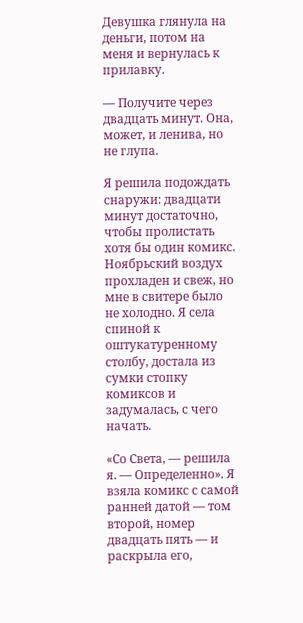Девушка глянула на деньги, потом на меня и вернулась к прилавку.

— Получите через двадцать минут. Она, может, и ленива, но не глупа.

Я решила подождать снаружи: двадцати минут достаточно, чтобы пролистать хотя бы один комикс. Ноябрьский воздух прохладен и свеж, но мне в свитере было не холодно. Я села спиной к оштукатуренному столбу, достала из сумки стопку комиксов и задумалась, с чего начать.

«Со Света, — решила я. — Определенно». Я взяла комикс с самой ранней датой — том второй, номер двадцать пять — и раскрыла его,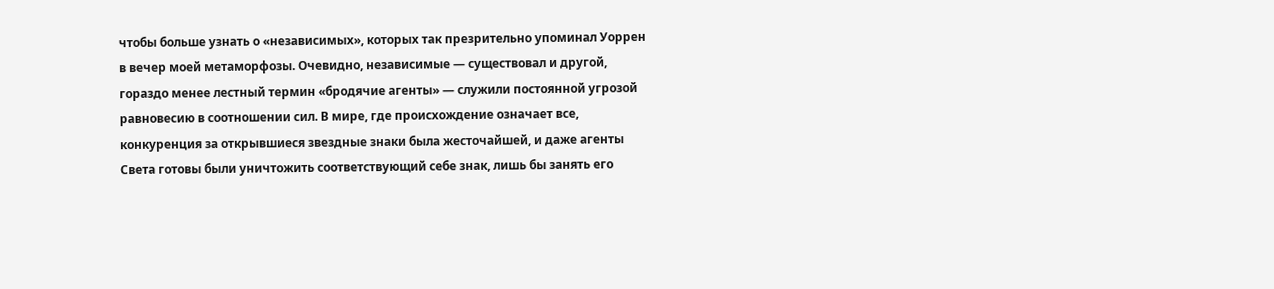чтобы больше узнать о «независимых», которых так презрительно упоминал Уоррен в вечер моей метаморфозы. Очевидно, независимые — существовал и другой, гораздо менее лестный термин «бродячие агенты» — служили постоянной угрозой равновесию в соотношении сил. В мире, где происхождение означает все, конкуренция за открывшиеся звездные знаки была жесточайшей, и даже агенты Света готовы были уничтожить соответствующий себе знак, лишь бы занять его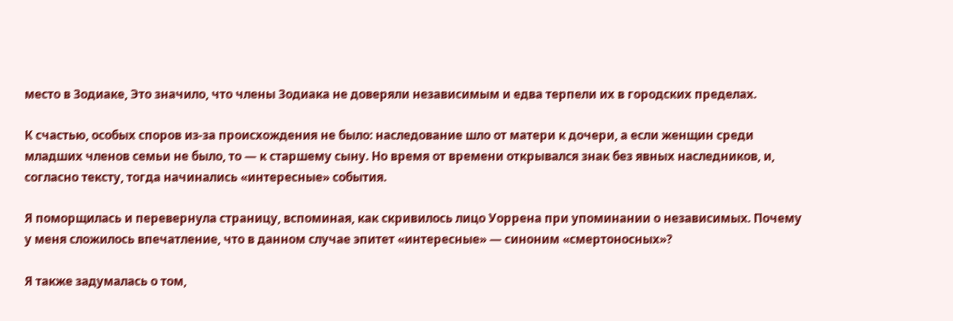место в Зодиаке, Это значило, что члены Зодиака не доверяли независимым и едва терпели их в городских пределах.

К счастью, особых споров из-за происхождения не было: наследование шло от матери к дочери, а если женщин среди младших членов семьи не было, то — к старшему сыну. Но время от времени открывался знак без явных наследников, и, согласно тексту, тогда начинались «интересные» события.

Я поморщилась и перевернула страницу, вспоминая, как скривилось лицо Уоррена при упоминании о независимых. Почему у меня сложилось впечатление, что в данном случае эпитет «интересные» — синоним «смертоносных»?

Я также задумалась о том,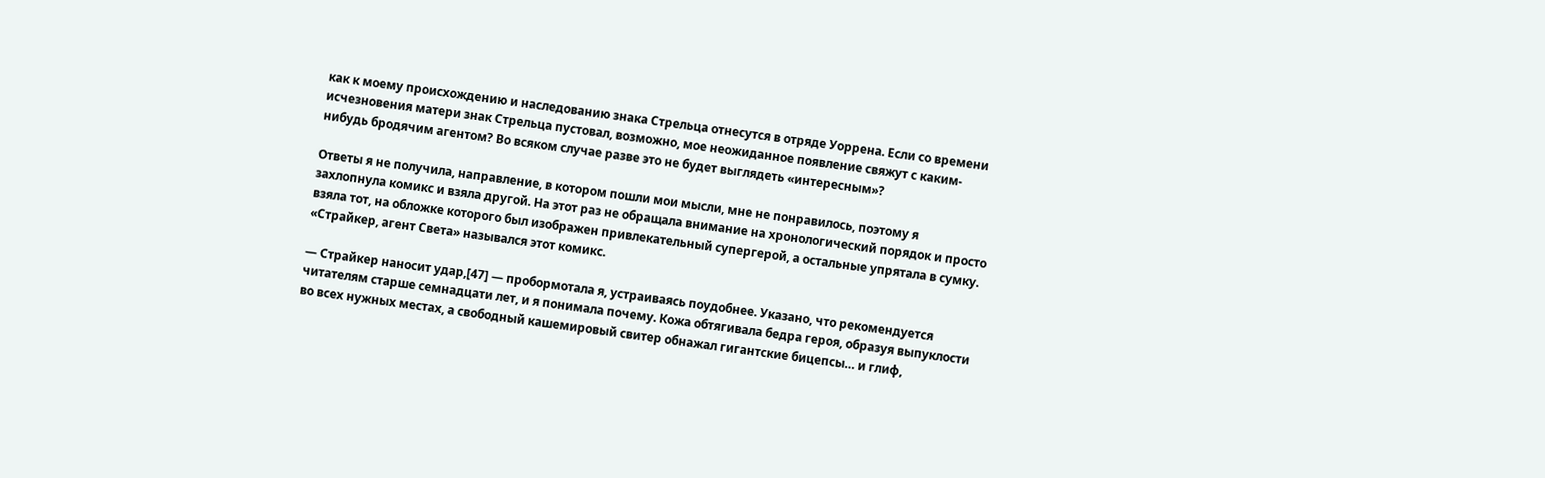как к моему происхождению и наследованию знака Стрельца отнесутся в отряде Уоррена. Если со времени исчезновения матери знак Стрельца пустовал, возможно, мое неожиданное появление свяжут с каким-нибудь бродячим агентом? Во всяком случае разве это не будет выглядеть «интересным»?

Ответы я не получила, направление, в котором пошли мои мысли, мне не понравилось, поэтому я захлопнула комикс и взяла другой. На этот раз не обращала внимание на хронологический порядок и просто взяла тот, на обложке которого был изображен привлекательный супергерой, а остальные упрятала в сумку. «Страйкер, агент Света» назывался этот комикс.

— Страйкер наносит удар,[47] — пробормотала я, устраиваясь поудобнее. Указано, что рекомендуется читателям старше семнадцати лет, и я понимала почему. Кожа обтягивала бедра героя, образуя выпуклости во всех нужных местах, а свободный кашемировый свитер обнажал гигантские бицепсы… и глиф,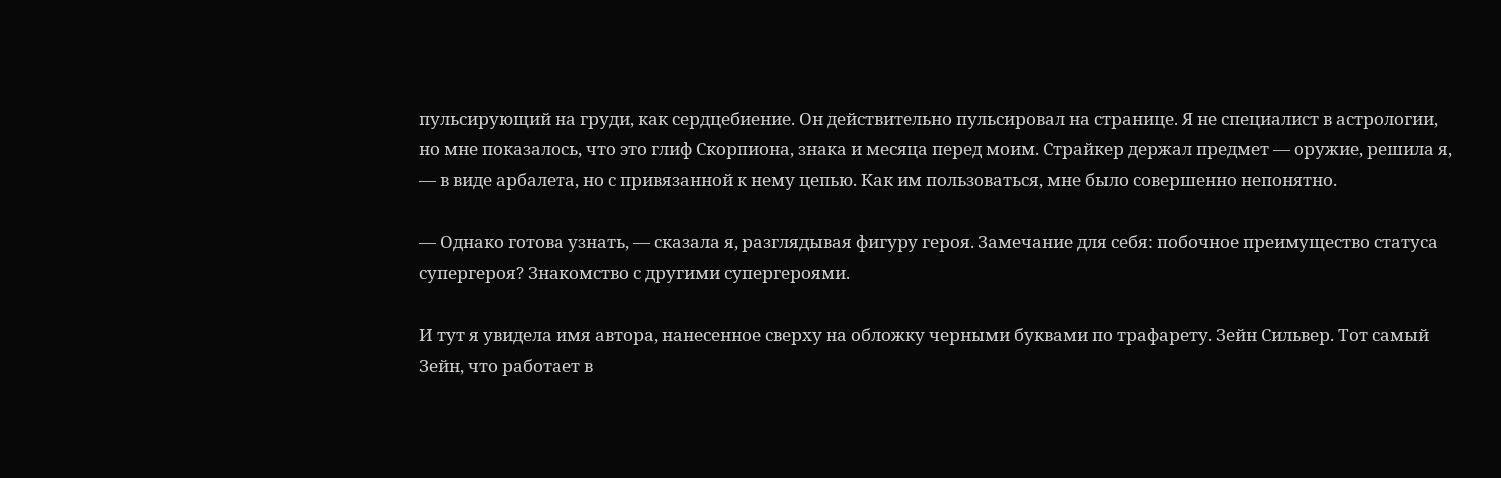пульсирующий на груди, как сердцебиение. Он действительно пульсировал на странице. Я не специалист в астрологии, но мне показалось, что это глиф Скорпиона, знака и месяца перед моим. Страйкер держал предмет — оружие, решила я, — в виде арбалета, но с привязанной к нему цепью. Как им пользоваться, мне было совершенно непонятно.

— Однако готова узнать, — сказала я, разглядывая фигуру героя. Замечание для себя: побочное преимущество статуса супергероя? Знакомство с другими супергероями.

И тут я увидела имя автора, нанесенное сверху на обложку черными буквами по трафарету. Зейн Сильвер. Тот самый Зейн, что работает в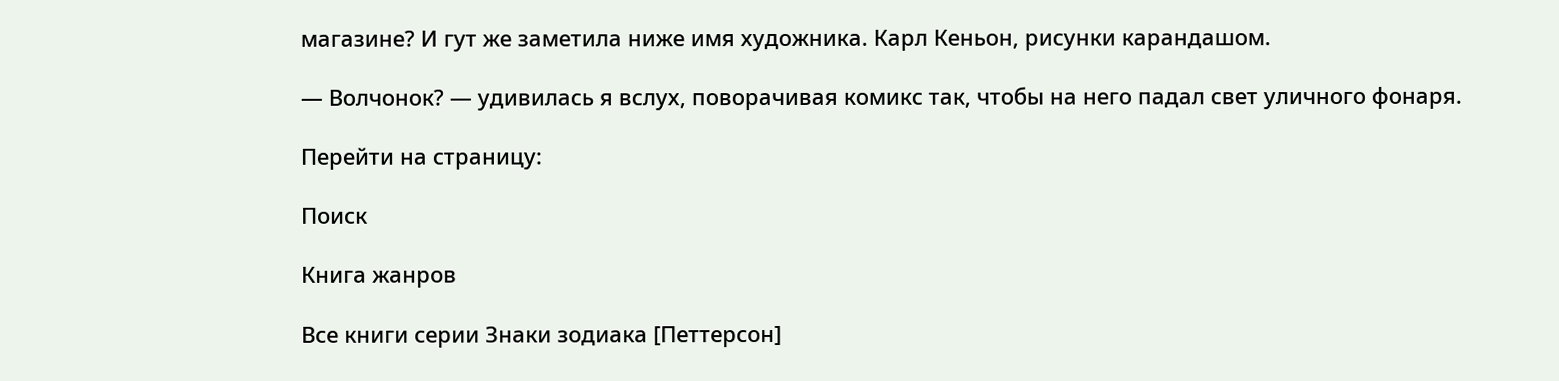магазине? И гут же заметила ниже имя художника. Карл Кеньон, рисунки карандашом.

— Волчонок? — удивилась я вслух, поворачивая комикс так, чтобы на него падал свет уличного фонаря.

Перейти на страницу:

Поиск

Книга жанров

Все книги серии Знаки зодиака [Петтерсон]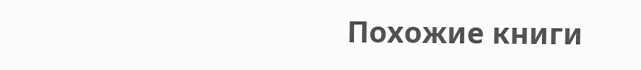Похожие книги